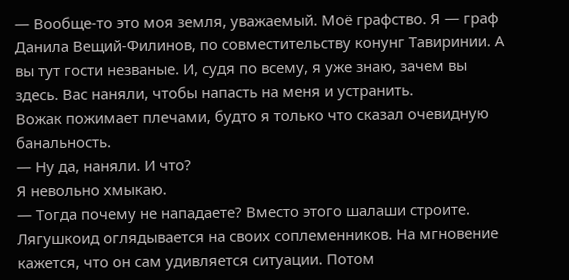— Вообще-то это моя земля, уважаемый. Моё графство. Я — граф Данила Вещий-Филинов, по совместительству конунг Тавиринии. А вы тут гости незваные. И, судя по всему, я уже знаю, зачем вы здесь. Вас наняли, чтобы напасть на меня и устранить.
Вожак пожимает плечами, будто я только что сказал очевидную банальность.
— Ну да, наняли. И что?
Я невольно хмыкаю.
— Тогда почему не нападаете? Вместо этого шалаши строите.
Лягушкоид оглядывается на своих соплеменников. На мгновение кажется, что он сам удивляется ситуации. Потом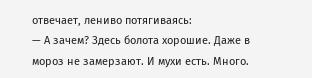отвечает, лениво потягиваясь:
— А зачем? Здесь болота хорошие. Даже в мороз не замерзают. И мухи есть. Много.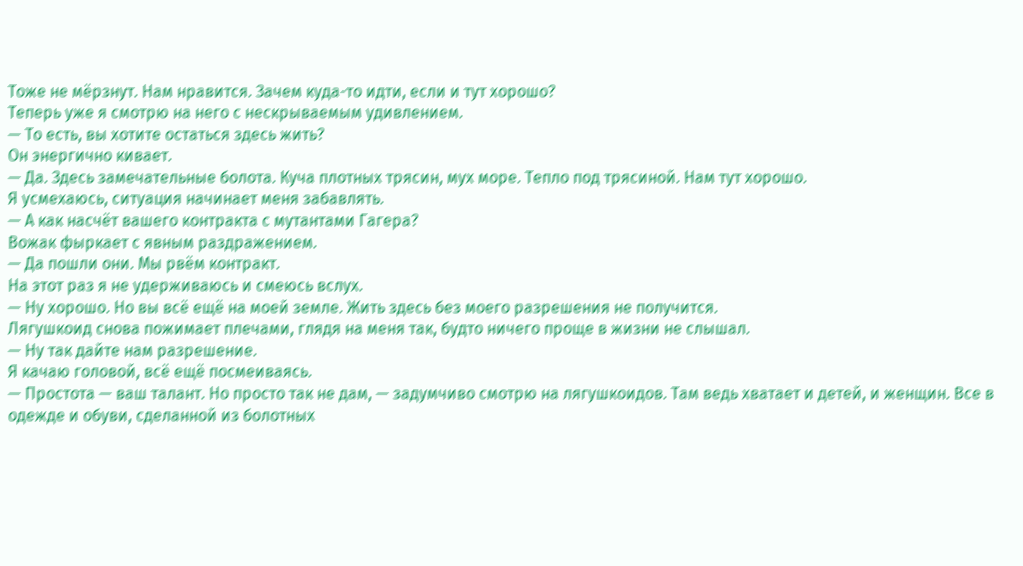Тоже не мёрзнут. Нам нравится. Зачем куда-то идти, если и тут хорошо?
Теперь уже я смотрю на него с нескрываемым удивлением.
— То есть, вы хотите остаться здесь жить?
Он энергично кивает.
— Да. Здесь замечательные болота. Куча плотных трясин, мух море. Тепло под трясиной. Нам тут хорошо.
Я усмехаюсь, ситуация начинает меня забавлять.
— А как насчёт вашего контракта с мутантами Гагера?
Вожак фыркает с явным раздражением.
— Да пошли они. Мы рвём контракт.
На этот раз я не удерживаюсь и смеюсь вслух.
— Ну хорошо. Но вы всё ещё на моей земле. Жить здесь без моего разрешения не получится.
Лягушкоид снова пожимает плечами, глядя на меня так, будто ничего проще в жизни не слышал.
— Ну так дайте нам разрешение.
Я качаю головой, всё ещё посмеиваясь.
— Простота — ваш талант. Но просто так не дам, — задумчиво смотрю на лягушкоидов. Там ведь хватает и детей, и женщин. Все в одежде и обуви, сделанной из болотных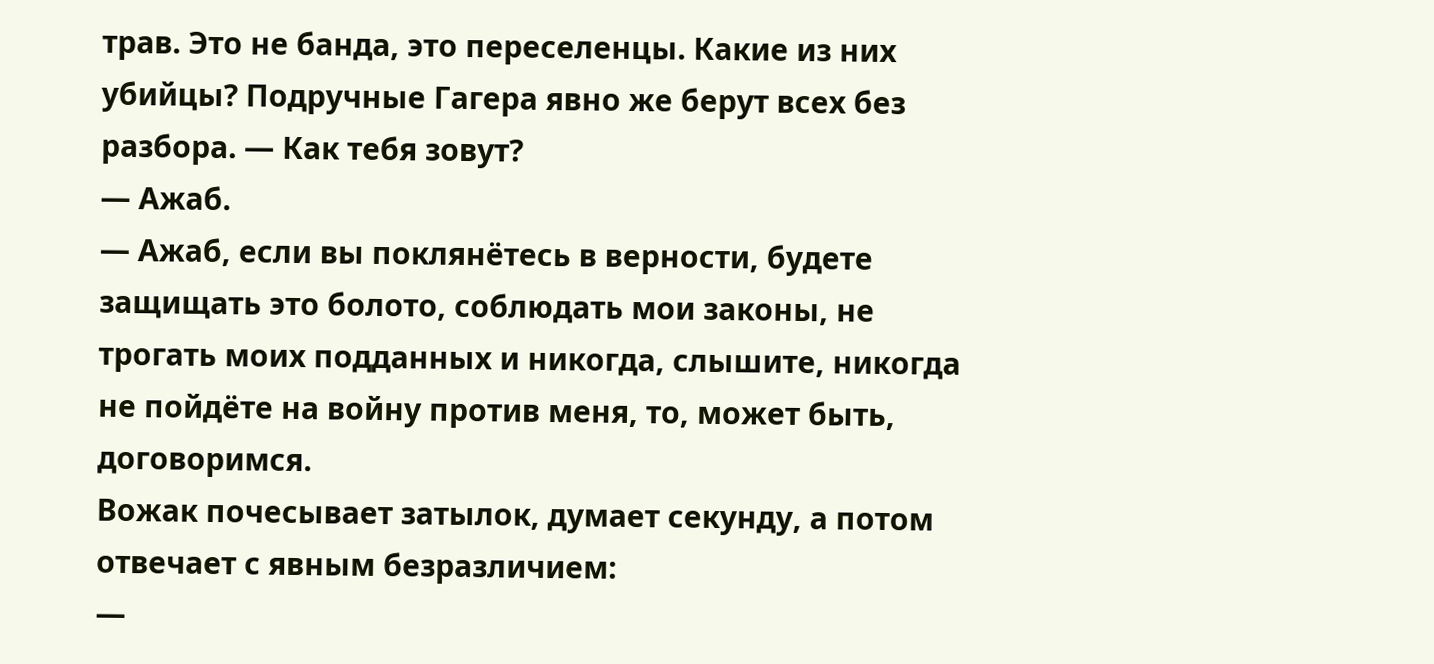трав. Это не банда, это переселенцы. Какие из них убийцы? Подручные Гагера явно же берут всех без разбора. — Как тебя зовут?
— Ажаб.
— Ажаб, если вы поклянётесь в верности, будете защищать это болото, соблюдать мои законы, не трогать моих подданных и никогда, слышите, никогда не пойдёте на войну против меня, то, может быть, договоримся.
Вожак почесывает затылок, думает секунду, а потом отвечает с явным безразличием:
—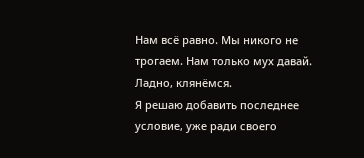Нам всё равно. Мы никого не трогаем. Нам только мух давай. Ладно, клянёмся.
Я решаю добавить последнее условие, уже ради своего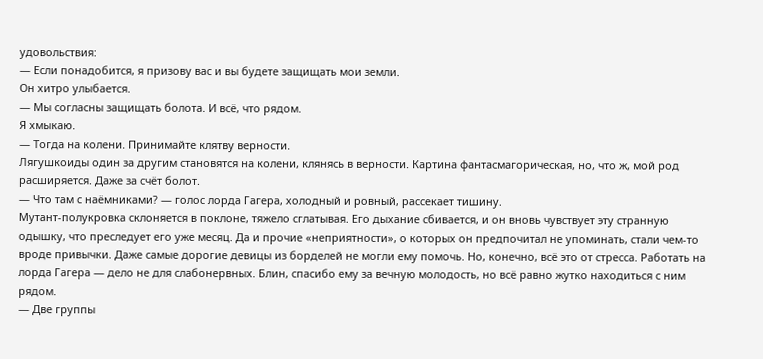удовольствия:
— Если понадобится, я призову вас и вы будете защищать мои земли.
Он хитро улыбается.
— Мы согласны защищать болота. И всё, что рядом.
Я хмыкаю.
— Тогда на колени. Принимайте клятву верности.
Лягушкоиды один за другим становятся на колени, клянясь в верности. Картина фантасмагорическая, но, что ж, мой род расширяется. Даже за счёт болот.
— Что там с наёмниками? — голос лорда Гагера, холодный и ровный, рассекает тишину.
Мутант-полукровка склоняется в поклоне, тяжело сглатывая. Его дыхание сбивается, и он вновь чувствует эту странную одышку, что преследует его уже месяц. Да и прочие «неприятности», о которых он предпочитал не упоминать, стали чем-то вроде привычки. Даже самые дорогие девицы из борделей не могли ему помочь. Но, конечно, всё это от стресса. Работать на лорда Гагера — дело не для слабонервных. Блин, спасибо ему за вечную молодость, но всё равно жутко находиться с ним рядом.
— Две группы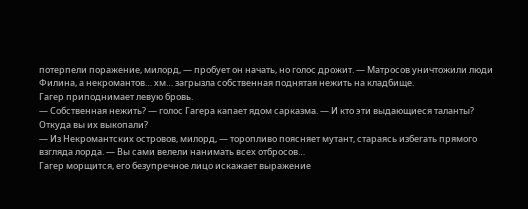потерпели поражение, милорд, — пробует он начать, но голос дрожит. — Матросов уничтожили люди Филина, а некромантов… хм… загрызла собственная поднятая нежить на кладбище.
Гагер приподнимает левую бровь.
— Собственная нежить? — голос Гагера капает ядом сарказма. — И кто эти выдающиеся таланты? Откуда вы их выкопали?
— Из Некромантских островов, милорд, — торопливо поясняет мутант, стараясь избегать прямого взгляда лорда. — Вы сами велели нанимать всех отбросов…
Гагер морщится, его безупречное лицо искажает выражение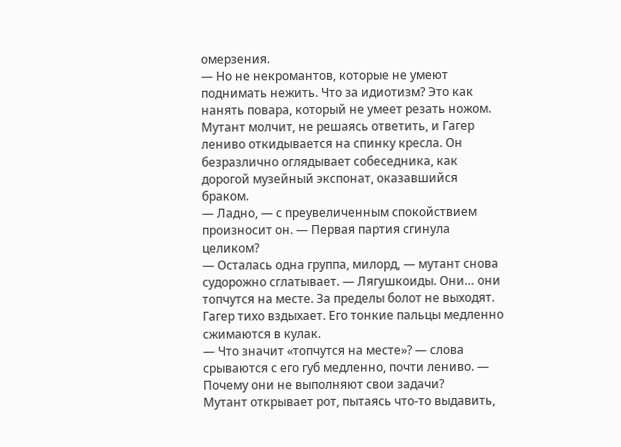омерзения.
— Но не некромантов, которые не умеют поднимать нежить. Что за идиотизм? Это как нанять повара, который не умеет резать ножом.
Мутант молчит, не решаясь ответить, и Гагер лениво откидывается на спинку кресла. Он безразлично оглядывает собеседника, как дорогой музейный экспонат, оказавшийся браком.
— Ладно, — с преувеличенным спокойствием произносит он. — Первая партия сгинула целиком?
— Осталась одна группа, милорд, — мутант снова судорожно сглатывает. — Лягушкоиды. Они… они топчутся на месте. За пределы болот не выходят.
Гагер тихо вздыхает. Его тонкие пальцы медленно сжимаются в кулак.
— Что значит «топчутся на месте»? — слова срываются с его губ медленно, почти лениво. — Почему они не выполняют свои задачи?
Мутант открывает рот, пытаясь что-то выдавить,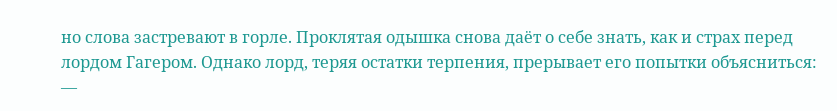но слова застревают в горле. Проклятая одышка снова даёт о себе знать, как и страх перед лордом Гагером. Однако лорд, теряя остатки терпения, прерывает его попытки объясниться:
—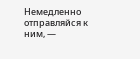Немедленно отправляйся к ним, —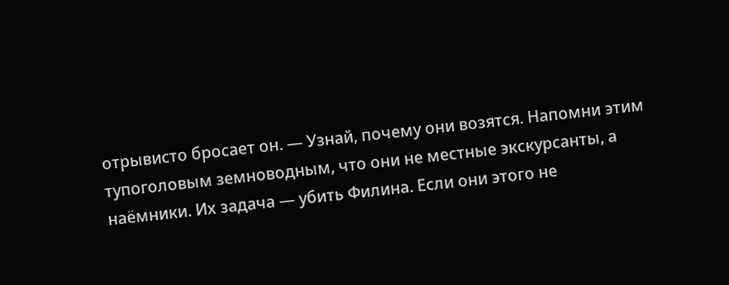отрывисто бросает он. — Узнай, почему они возятся. Напомни этим тупоголовым земноводным, что они не местные экскурсанты, а наёмники. Их задача — убить Филина. Если они этого не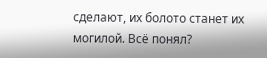сделают, их болото станет их могилой. Всё понял?